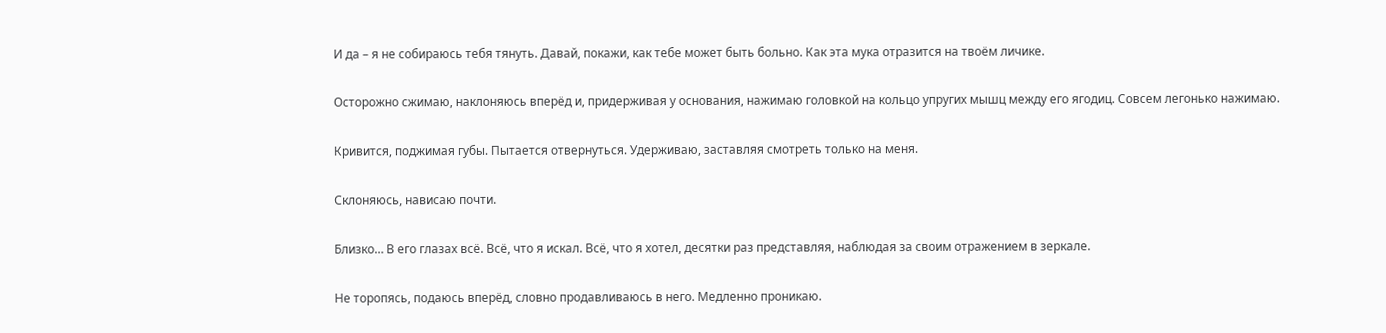И да – я не собираюсь тебя тянуть. Давай, покажи, как тебе может быть больно. Как эта мука отразится на твоём личике.

Осторожно сжимаю, наклоняюсь вперёд и, придерживая у основания, нажимаю головкой на кольцо упругих мышц между его ягодиц. Совсем легонько нажимаю.

Кривится, поджимая губы. Пытается отвернуться. Удерживаю, заставляя смотреть только на меня.

Склоняюсь, нависаю почти.

Близко… В его глазах всё. Всё, что я искал. Всё, что я хотел, десятки раз представляя, наблюдая за своим отражением в зеркале.

Не торопясь, подаюсь вперёд, словно продавливаюсь в него. Медленно проникаю.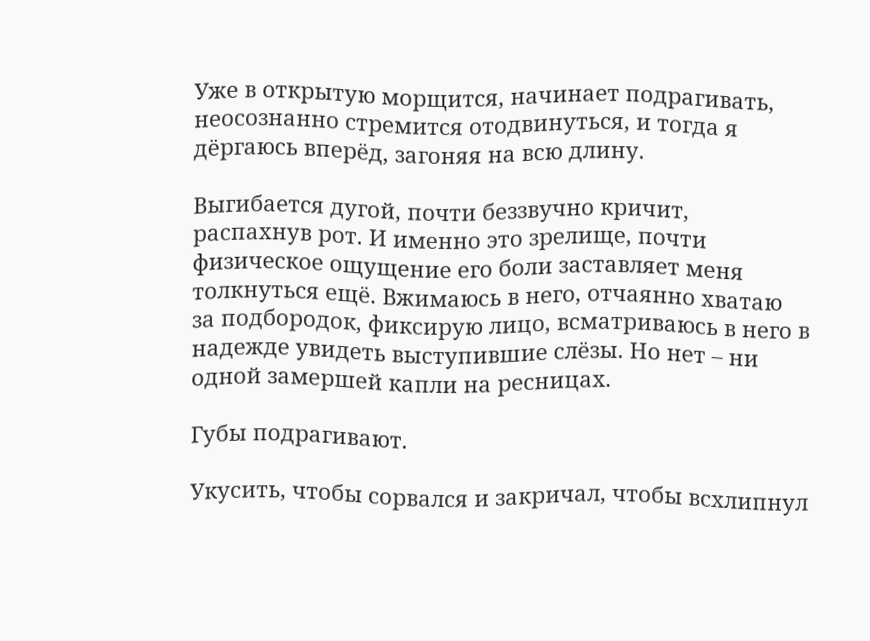Уже в открытую морщится, начинает подрагивать, неосознанно стремится отодвинуться, и тогда я дёргаюсь вперёд, загоняя на всю длину.

Выгибается дугой, почти беззвучно кричит, распахнув рот. И именно это зрелище, почти физическое ощущение его боли заставляет меня толкнуться ещё. Вжимаюсь в него, отчаянно хватаю за подбородок, фиксирую лицо, всматриваюсь в него в надежде увидеть выступившие слёзы. Но нет – ни одной замершей капли на ресницах.

Губы подрагивают.

Укусить, чтобы сорвался и закричал, чтобы всхлипнул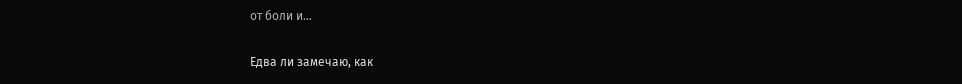от боли и…

Едва ли замечаю, как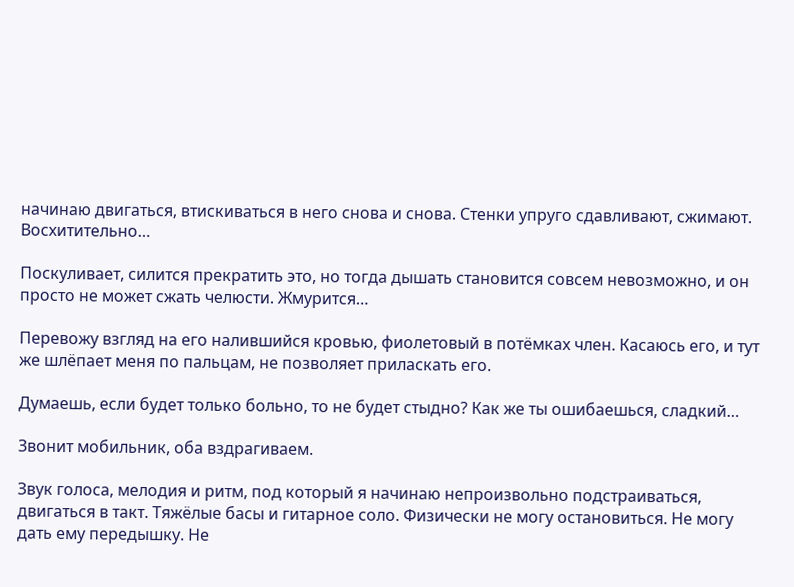начинаю двигаться, втискиваться в него снова и снова. Стенки упруго сдавливают, сжимают. Восхитительно…

Поскуливает, силится прекратить это, но тогда дышать становится совсем невозможно, и он просто не может сжать челюсти. Жмурится…

Перевожу взгляд на его налившийся кровью, фиолетовый в потёмках член. Касаюсь его, и тут же шлёпает меня по пальцам, не позволяет приласкать его.

Думаешь, если будет только больно, то не будет стыдно? Как же ты ошибаешься, сладкий…

Звонит мобильник, оба вздрагиваем.

Звук голоса, мелодия и ритм, под который я начинаю непроизвольно подстраиваться, двигаться в такт. Тяжёлые басы и гитарное соло. Физически не могу остановиться. Не могу дать ему передышку. Не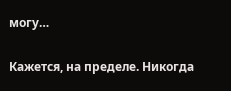могу…

Кажется, на пределе. Никогда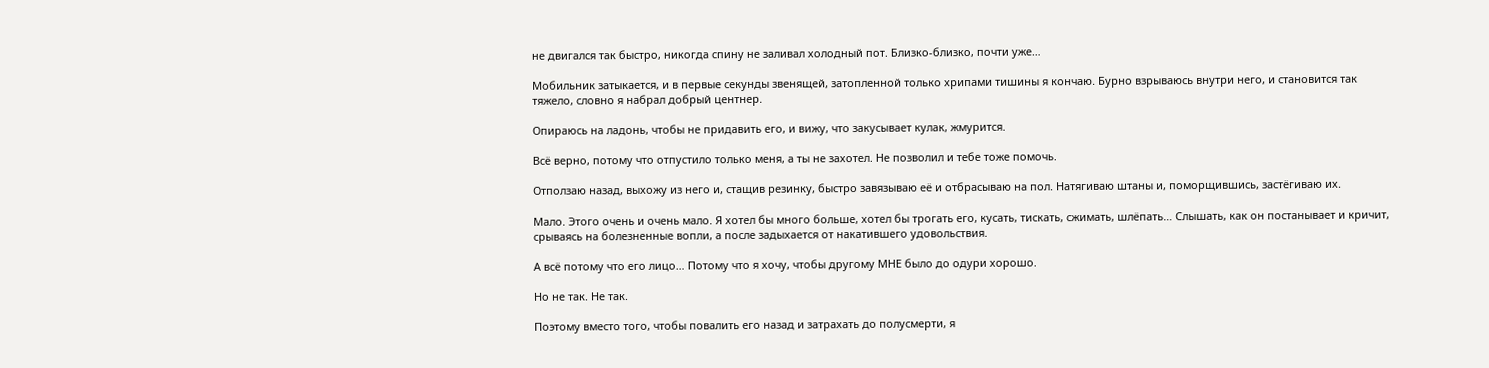не двигался так быстро, никогда спину не заливал холодный пот. Близко-близко, почти уже…

Мобильник затыкается, и в первые секунды звенящей, затопленной только хрипами тишины я кончаю. Бурно взрываюсь внутри него, и становится так тяжело, словно я набрал добрый центнер.

Опираюсь на ладонь, чтобы не придавить его, и вижу, что закусывает кулак, жмурится.

Всё верно, потому что отпустило только меня, а ты не захотел. Не позволил и тебе тоже помочь.

Отползаю назад, выхожу из него и, стащив резинку, быстро завязываю её и отбрасываю на пол. Натягиваю штаны и, поморщившись, застёгиваю их.

Мало. Этого очень и очень мало. Я хотел бы много больше, хотел бы трогать его, кусать, тискать, сжимать, шлёпать… Слышать, как он постанывает и кричит, срываясь на болезненные вопли, а после задыхается от накатившего удовольствия.

А всё потому что его лицо… Потому что я хочу, чтобы другому МНЕ было до одури хорошо.

Но не так. Не так.

Поэтому вместо того, чтобы повалить его назад и затрахать до полусмерти, я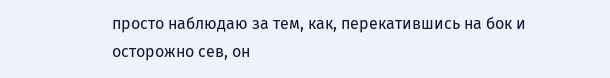просто наблюдаю за тем, как, перекатившись на бок и осторожно сев, он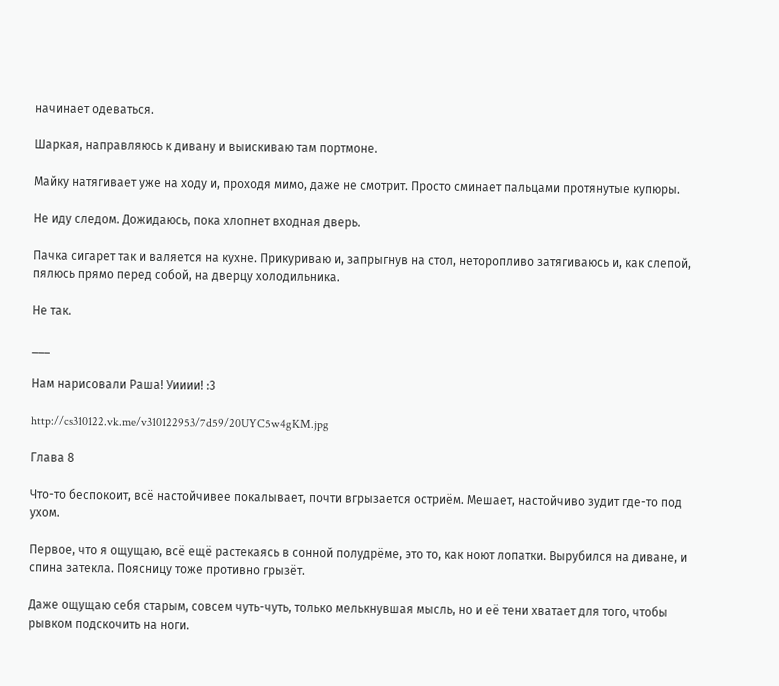начинает одеваться.

Шаркая, направляюсь к дивану и выискиваю там портмоне.

Майку натягивает уже на ходу и, проходя мимо, даже не смотрит. Просто сминает пальцами протянутые купюры.

Не иду следом. Дожидаюсь, пока хлопнет входная дверь.

Пачка сигарет так и валяется на кухне. Прикуриваю и, запрыгнув на стол, неторопливо затягиваюсь и, как слепой, пялюсь прямо перед собой, на дверцу холодильника.

Не так.

___

Нам нарисовали Раша! Уииии! :3

http://cs310122.vk.me/v310122953/7d59/20UYC5w4gKM.jpg

Глава 8

Что-то беспокоит, всё настойчивее покалывает, почти вгрызается остриём. Мешает, настойчиво зудит где-то под ухом.

Первое, что я ощущаю, всё ещё растекаясь в сонной полудрёме, это то, как ноют лопатки. Вырубился на диване, и спина затекла. Поясницу тоже противно грызёт.

Даже ощущаю себя старым, совсем чуть-чуть, только мелькнувшая мысль, но и её тени хватает для того, чтобы рывком подскочить на ноги.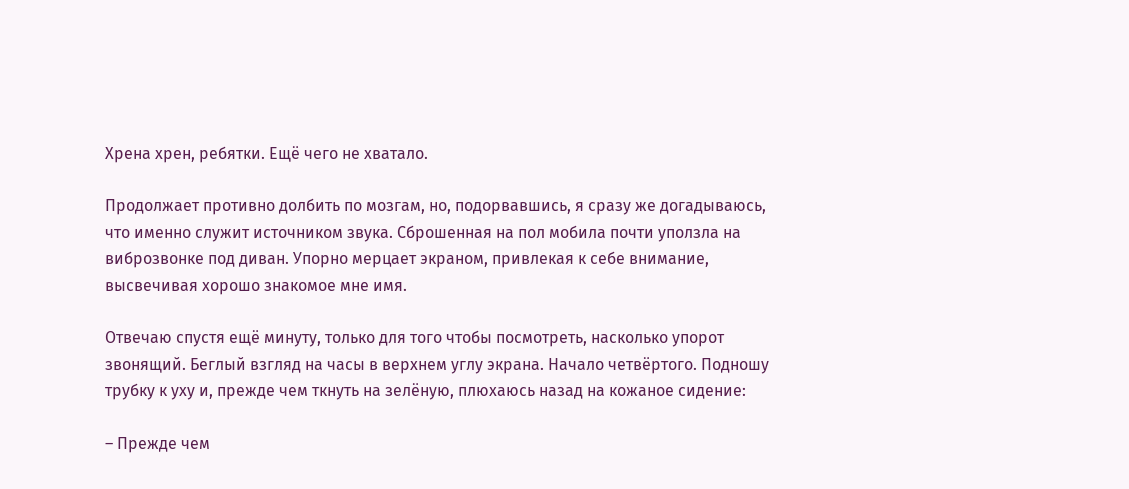Хрена хрен, ребятки. Ещё чего не хватало.

Продолжает противно долбить по мозгам, но, подорвавшись, я сразу же догадываюсь, что именно служит источником звука. Сброшенная на пол мобила почти уползла на виброзвонке под диван. Упорно мерцает экраном, привлекая к себе внимание, высвечивая хорошо знакомое мне имя.

Отвечаю спустя ещё минуту, только для того чтобы посмотреть, насколько упорот звонящий. Беглый взгляд на часы в верхнем углу экрана. Начало четвёртого. Подношу трубку к уху и, прежде чем ткнуть на зелёную, плюхаюсь назад на кожаное сидение:

– Прежде чем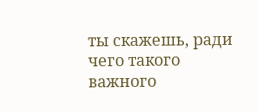ты скажешь, ради чего такого важного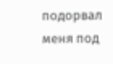подорвал меня под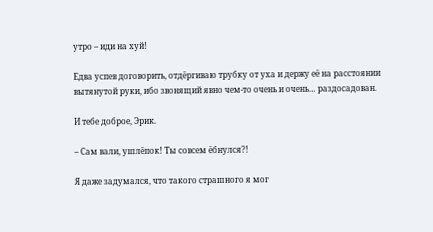утро – иди на хуй!

Едва успев договорить, отдёргиваю трубку от уха и держу её на расстоянии вытянутой руки, ибо звонящий явно чем-то очень и очень… раздосадован.

И тебе доброе, Эрик.

– Сам вали, ушлёпок! Ты совсем ёбнулся?!

Я даже задумался, что такого страшного я мог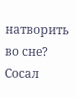натворить во сне? Сосал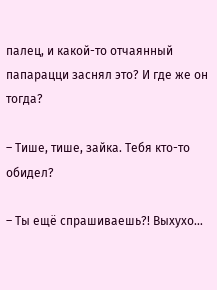палец, и какой-то отчаянный папарацци заснял это? И где же он тогда?

– Тише, тише, зайка. Тебя кто-то обидел?

– Ты ещё спрашиваешь?! Выхухо…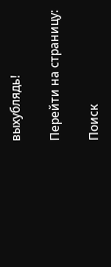выхублядь!

Перейти на страницу:

Поиск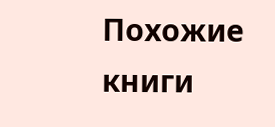Похожие книги